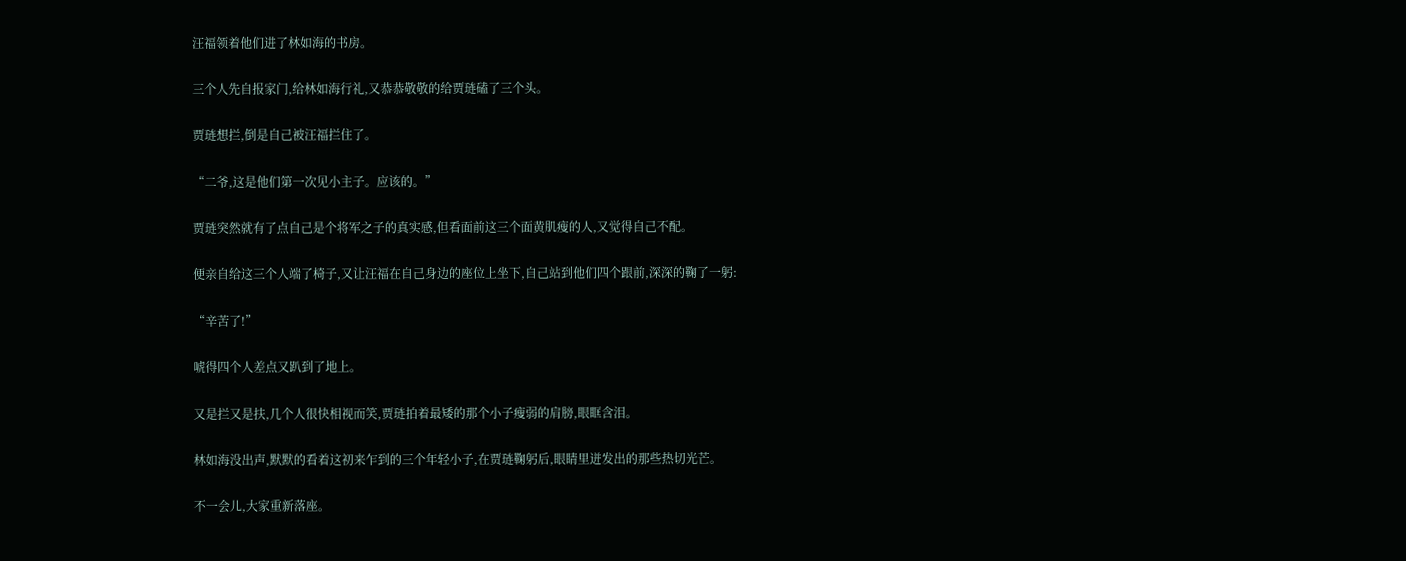汪福领着他们进了林如海的书房。

三个人先自报家门,给林如海行礼,又恭恭敬敬的给贾琏磕了三个头。

贾琏想拦,倒是自己被汪福拦住了。

“二爷,这是他们第一次见小主子。应该的。”

贾琏突然就有了点自己是个将军之子的真实感,但看面前这三个面黄肌瘦的人,又觉得自己不配。

便亲自给这三个人端了椅子,又让汪福在自己身边的座位上坐下,自己站到他们四个跟前,深深的鞠了一躬:

“辛苦了!”

唬得四个人差点又趴到了地上。

又是拦又是扶,几个人很快相视而笑,贾琏拍着最矮的那个小子瘦弱的肩膀,眼眶含泪。

林如海没出声,默默的看着这初来乍到的三个年轻小子,在贾琏鞠躬后,眼睛里迸发出的那些热切光芒。

不一会儿,大家重新落座。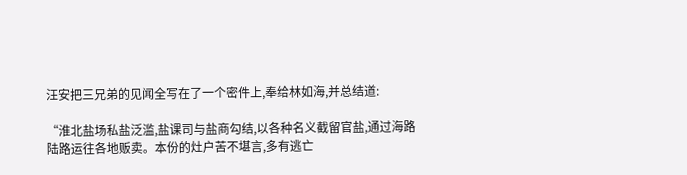汪安把三兄弟的见闻全写在了一个密件上,奉给林如海,并总结道:

“淮北盐场私盐泛滥,盐课司与盐商勾结,以各种名义截留官盐,通过海路陆路运往各地贩卖。本份的灶户苦不堪言,多有逃亡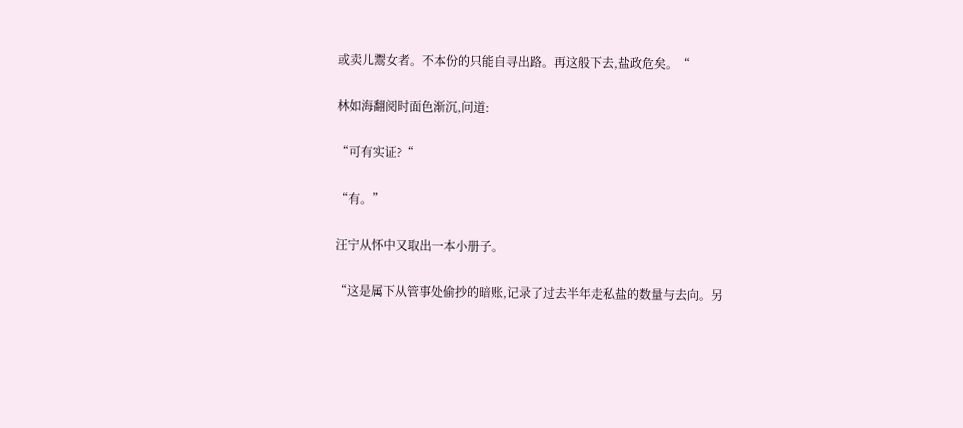或卖儿鬻女者。不本份的只能自寻出路。再这般下去,盐政危矣。“

林如海翻阅时面色渐沉,问道:

“可有实证?“

“有。”

汪宁从怀中又取出一本小册子。

“这是属下从管事处偷抄的暗账,记录了过去半年走私盐的数量与去向。另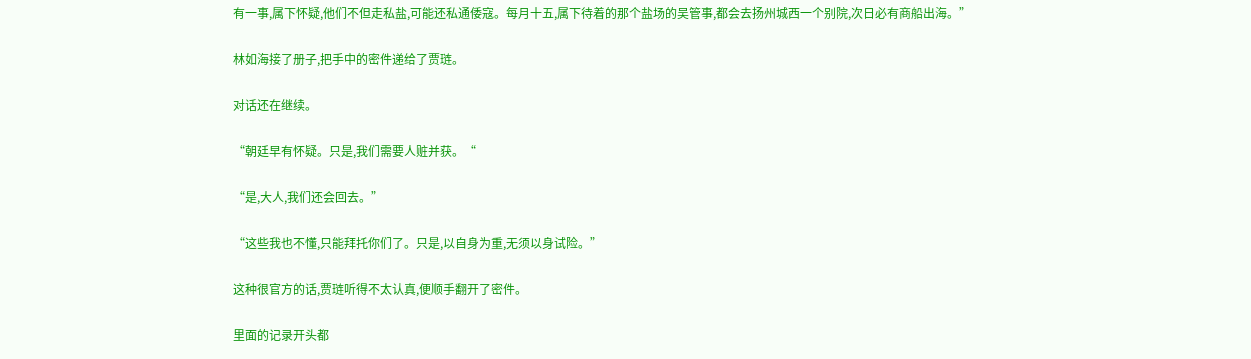有一事,属下怀疑,他们不但走私盐,可能还私通倭寇。每月十五,属下待着的那个盐场的吴管事,都会去扬州城西一个别院,次日必有商船出海。”

林如海接了册子,把手中的密件递给了贾琏。

对话还在继续。

“朝廷早有怀疑。只是,我们需要人赃并获。“

“是,大人,我们还会回去。”

“这些我也不懂,只能拜托你们了。只是,以自身为重,无须以身试险。”

这种很官方的话,贾琏听得不太认真,便顺手翻开了密件。

里面的记录开头都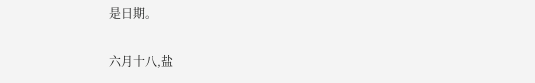是日期。

六月十八,盐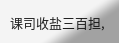课司收盐三百担,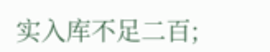实入库不足二百;